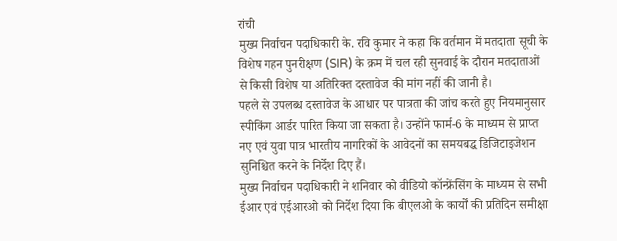रांची
मुख्य निर्वाचन पदाधिकारी के. रवि कुमार ने कहा कि वर्तमान में मतदाता सूची के विशेष गहन पुनरीक्षण (SIR) के क्रम में चल रही सुनवाई के दौरान मतदाताओं से किसी विशेष या अतिरिक्त दस्तावेज की मांग नहीं की जानी है।
पहले से उपलब्ध दस्तावेज के आधार पर पात्रता की जांच करते हुए नियमानुसार स्पीकिंग आर्डर पारित किया जा सकता है। उन्होंने फार्म-6 के माध्यम से प्राप्त नए एवं युवा पात्र भारतीय नागरिकों के आवेदनों का समयबद्ध डिजिटाइजेशन सुनिश्चित करने के निर्देश दिए हैं।
मुख्य निर्वाचन पदाधिकारी ने शनिवार को वीडियो कॉन्फ्रेंसिंग के माध्यम से सभी ईआर एवं एईआरओ को निर्देश दिया कि बीएलओ के कार्यों की प्रतिदिन समीक्षा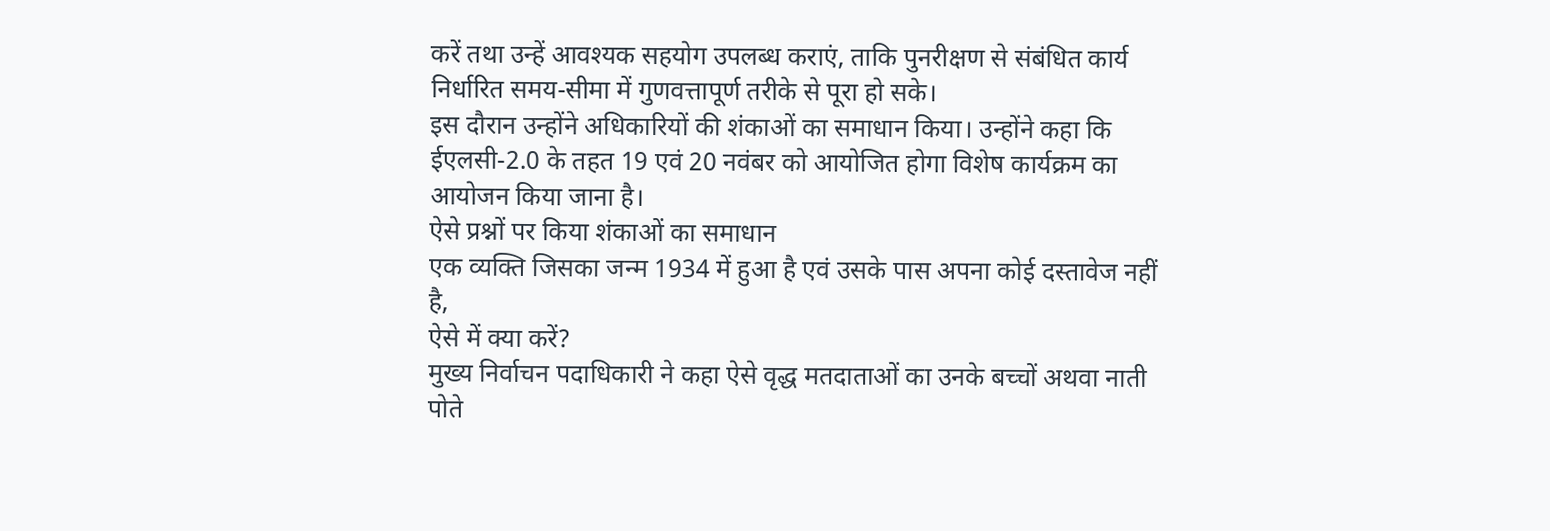करें तथा उन्हें आवश्यक सहयोग उपलब्ध कराएं, ताकि पुनरीक्षण से संबंधित कार्य निर्धारित समय-सीमा में गुणवत्तापूर्ण तरीके से पूरा हो सके।
इस दौरान उन्होंने अधिकारियों की शंकाओं का समाधान किया। उन्होंने कहा कि ईएलसी-2.0 के तहत 19 एवं 20 नवंबर को आयोजित होगा विशेष कार्यक्रम का आयोजन किया जाना है।
ऐसे प्रश्नों पर किया शंकाओं का समाधान
एक व्यक्ति जिसका जन्म 1934 में हुआ है एवं उसके पास अपना कोई दस्तावेज नहीं है,
ऐसे में क्या करें?
मुख्य निर्वाचन पदाधिकारी ने कहा ऐसे वृद्ध मतदाताओं का उनके बच्चों अथवा नाती पोते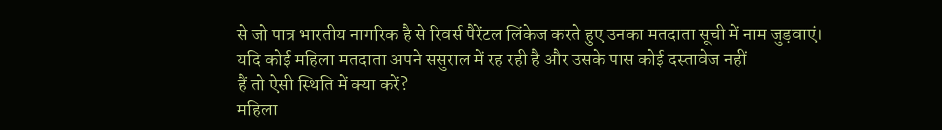से जो पात्र भारतीय नागरिक है से रिवर्स पैरेंटल लिंकेज करते हुए उनका मतदाता सूची में नाम जुड़वाएं।
यदि कोई महिला मतदाता अपने ससुराल में रह रही है और उसके पास कोई दस्तावेज नहीं
हैं तो ऐसी स्थिति में क्या करें?
महिला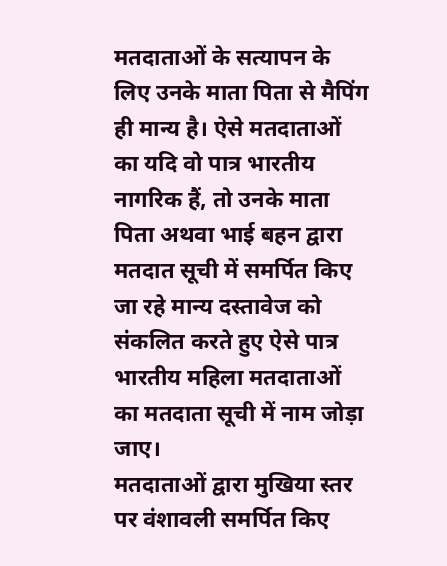मतदाताओं के सत्यापन के लिए उनके माता पिता से मैपिंग ही मान्य है। ऐसे मतदाताओं का यदि वो पात्र भारतीय नागरिक हैं, तो उनके माता पिता अथवा भाई बहन द्वारा मतदात सूची में समर्पित किए जा रहे मान्य दस्तावेज को संकलित करते हुए ऐसे पात्र भारतीय महिला मतदाताओं का मतदाता सूची में नाम जोड़ा जाए।
मतदाताओं द्वारा मुखिया स्तर पर वंशावली समर्पित किए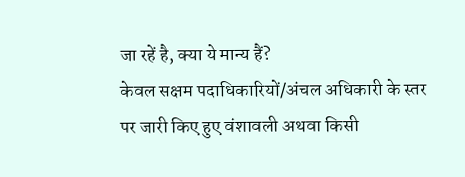जा रहें है, क्या ये मान्य हैं?
केवल सक्षम पदाधिकारियों/अंचल अधिकारी के स्तर पर जारी किए हुए वंशावली अथवा किसी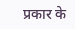प्रकार के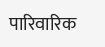पारिवारिक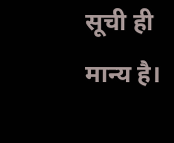सूची ही मान्य है।